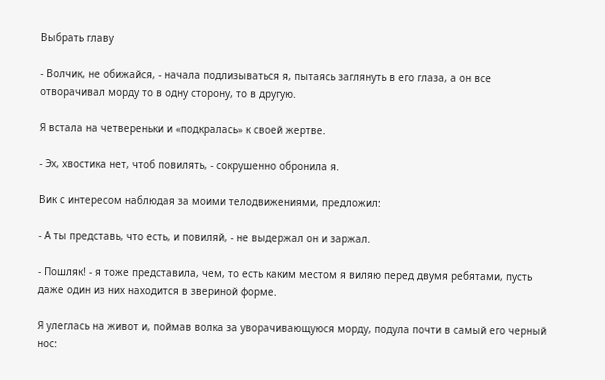Выбрать главу

- Волчик, не обижайся, - начала подлизываться я, пытаясь заглянуть в его глаза, а он все отворачивал морду то в одну сторону, то в другую.

Я встала на четвереньки и «подкралась» к своей жертве.

- Эх, хвостика нет, чтоб повилять, - сокрушенно обронила я.

Вик с интересом наблюдая за моими телодвижениями, предложил:

- А ты представь, что есть, и повиляй, - не выдержал он и заржал.

- Пошляк! - я тоже представила, чем, то есть каким местом я виляю перед двумя ребятами, пусть даже один из них находится в звериной форме.

Я улеглась на живот и, поймав волка за уворачивающуюся морду, подула почти в самый его черный нос: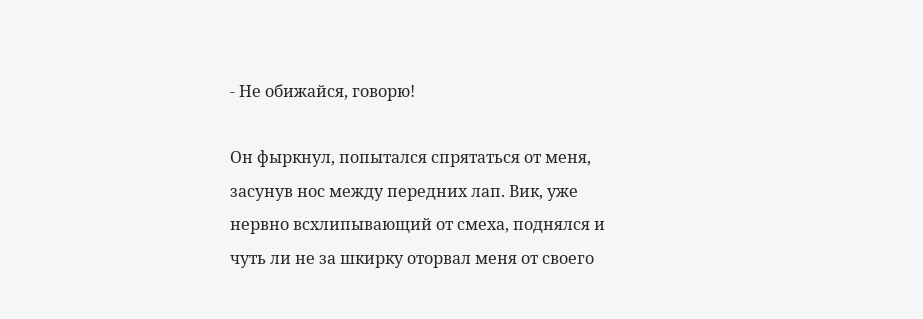- Не обижайся, говорю!

Он фыркнул, попытался спрятаться от меня, засунув нос между передних лап. Вик, уже нервно всхлипывающий от смеха, поднялся и чуть ли не за шкирку оторвал меня от своего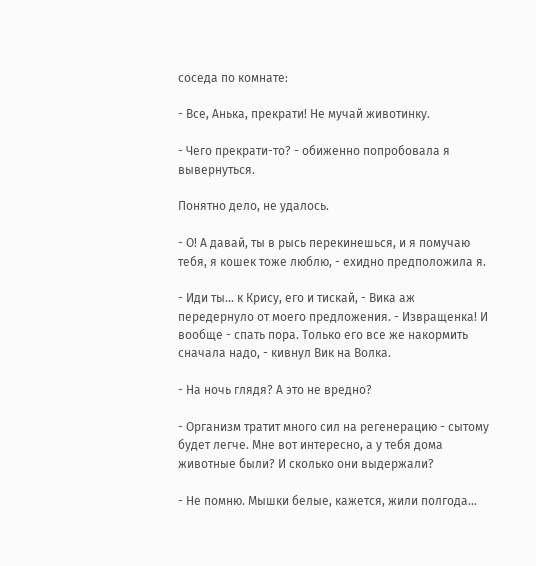соседа по комнате:

- Все, Анька, прекрати! Не мучай животинку.

- Чего прекрати-то? - обиженно попробовала я вывернуться.

Понятно дело, не удалось.

- О! А давай, ты в рысь перекинешься, и я помучаю тебя, я кошек тоже люблю, - ехидно предположила я.

- Иди ты... к Крису, его и тискай, - Вика аж передернуло от моего предложения. - Извращенка! И вообще - спать пора. Только его все же накормить сначала надо, - кивнул Вик на Волка.

- На ночь глядя? А это не вредно?

- Организм тратит много сил на регенерацию - сытому будет легче. Мне вот интересно, а у тебя дома животные были? И сколько они выдержали?

- Не помню. Мышки белые, кажется, жили полгода...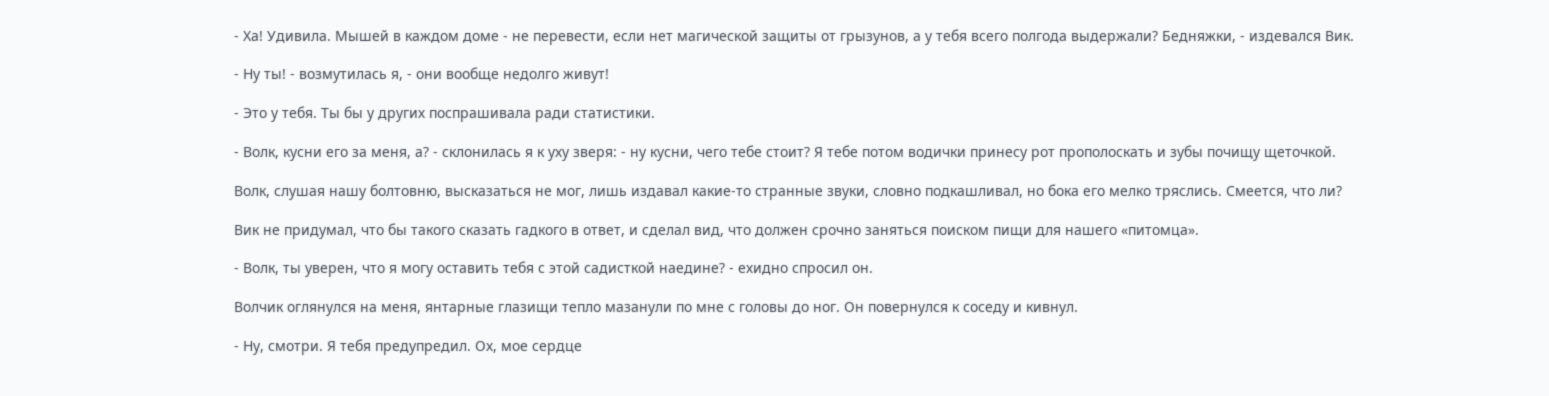- Ха! Удивила. Мышей в каждом доме - не перевести, если нет магической защиты от грызунов, а у тебя всего полгода выдержали? Бедняжки, - издевался Вик.

- Ну ты! - возмутилась я, - они вообще недолго живут!

- Это у тебя. Ты бы у других поспрашивала ради статистики.

- Волк, кусни его за меня, а? - склонилась я к уху зверя: - ну кусни, чего тебе стоит? Я тебе потом водички принесу рот прополоскать и зубы почищу щеточкой.

Волк, слушая нашу болтовню, высказаться не мог, лишь издавал какие-то странные звуки, словно подкашливал, но бока его мелко тряслись. Смеется, что ли?

Вик не придумал, что бы такого сказать гадкого в ответ, и сделал вид, что должен срочно заняться поиском пищи для нашего «питомца».

- Волк, ты уверен, что я могу оставить тебя с этой садисткой наедине? - ехидно спросил он.

Волчик оглянулся на меня, янтарные глазищи тепло мазанули по мне с головы до ног. Он повернулся к соседу и кивнул.

- Ну, смотри. Я тебя предупредил. Ох, мое сердце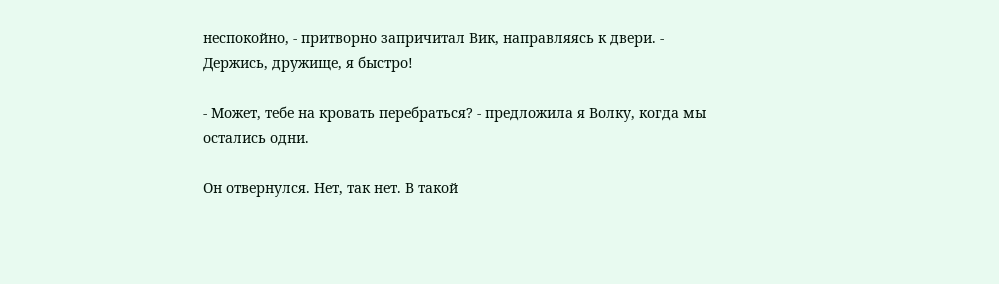неспокойно, - притворно запричитал Вик, направляясь к двери. - Держись, дружище, я быстро!

- Может, тебе на кровать перебраться? - предложила я Волку, когда мы остались одни.

Он отвернулся. Нет, так нет. В такой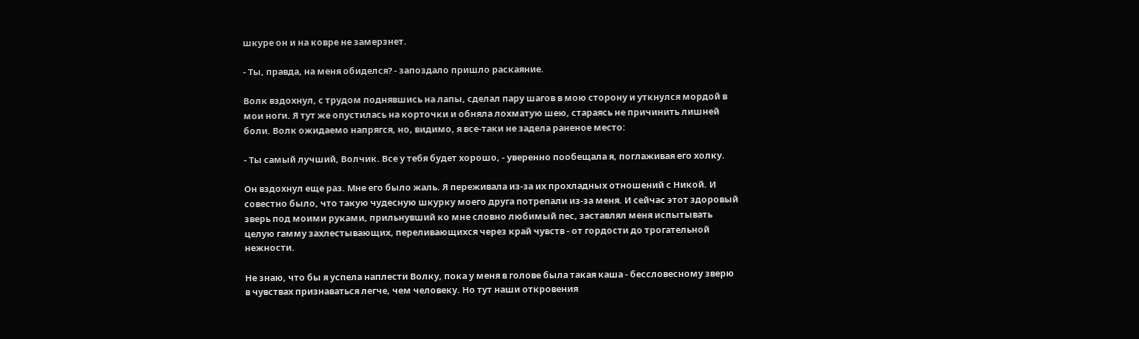шкуре он и на ковре не замерзнет.

- Ты, правда, на меня обиделся? - запоздало пришло раскаяние.

Волк вздохнул, с трудом поднявшись на лапы, сделал пару шагов в мою сторону и уткнулся мордой в мои ноги. Я тут же опустилась на корточки и обняла лохматую шею, стараясь не причинить лишней боли. Волк ожидаемо напрягся, но, видимо, я все-таки не задела раненое место:

- Ты самый лучший, Волчик. Все у тебя будет хорошо, - уверенно пообещала я, поглаживая его холку.

Он вздохнул еще раз. Мне его было жаль. Я переживала из-за их прохладных отношений с Никой. И совестно было, что такую чудесную шкурку моего друга потрепали из-за меня. И сейчас этот здоровый зверь под моими руками, прильнувший ко мне словно любимый пес, заставлял меня испытывать целую гамму захлестывающих, переливающихся через край чувств - от гордости до трогательной нежности.

Не знаю, что бы я успела наплести Волку, пока у меня в голове была такая каша - бессловесному зверю в чувствах признаваться легче, чем человеку. Но тут наши откровения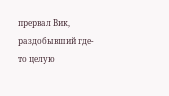прервал Вик, раздобывший где-то целую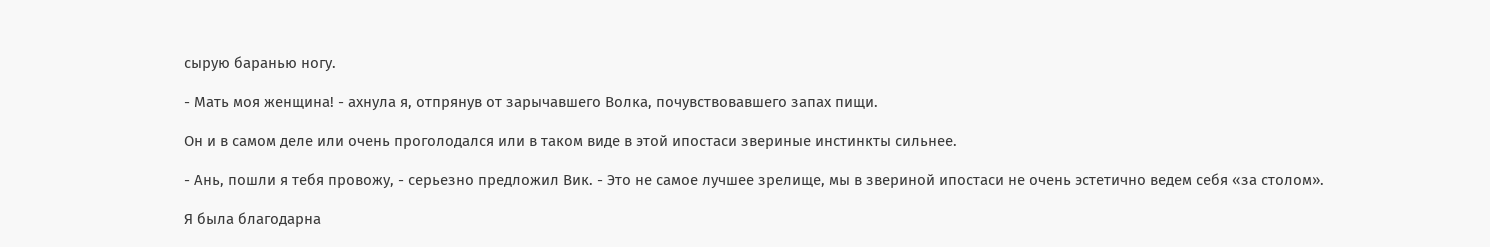сырую баранью ногу.

- Мать моя женщина! - ахнула я, отпрянув от зарычавшего Волка, почувствовавшего запах пищи.

Он и в самом деле или очень проголодался или в таком виде в этой ипостаси звериные инстинкты сильнее.

- Ань, пошли я тебя провожу, - серьезно предложил Вик. - Это не самое лучшее зрелище, мы в звериной ипостаси не очень эстетично ведем себя «за столом».

Я была благодарна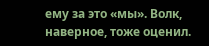ему за это «мы». Волк, наверное, тоже оценил.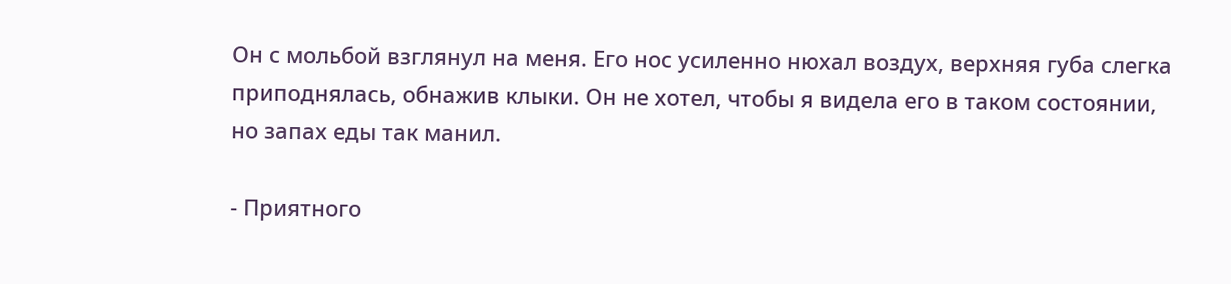Он с мольбой взглянул на меня. Его нос усиленно нюхал воздух, верхняя губа слегка приподнялась, обнажив клыки. Он не хотел, чтобы я видела его в таком состоянии, но запах еды так манил.

- Приятного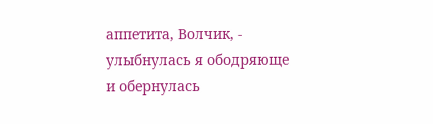аппетита, Волчик, - улыбнулась я ободряюще и обернулась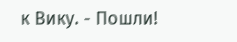к Вику. - Пошли!